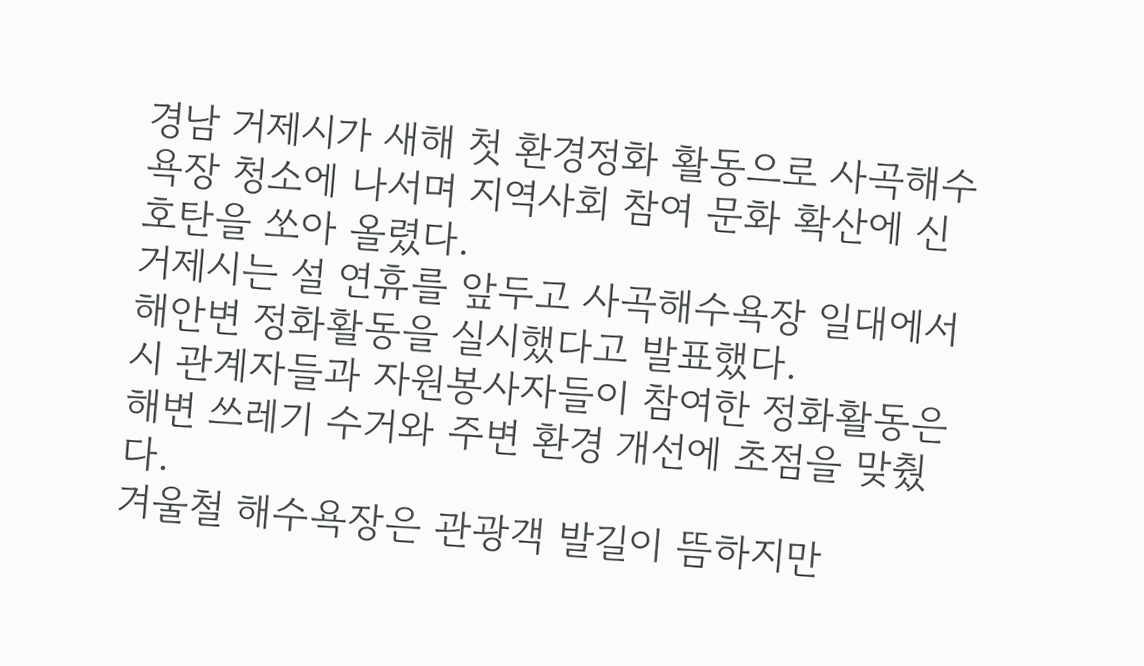경남 거제시가 새해 첫 환경정화 활동으로 사곡해수욕장 청소에 나서며 지역사회 참여 문화 확산에 신호탄을 쏘아 올렸다.
거제시는 설 연휴를 앞두고 사곡해수욕장 일대에서 해안변 정화활동을 실시했다고 발표했다.
시 관계자들과 자원봉사자들이 참여한 정화활동은 해변 쓰레기 수거와 주변 환경 개선에 초점을 맞췄다.
겨울철 해수욕장은 관광객 발길이 뜸하지만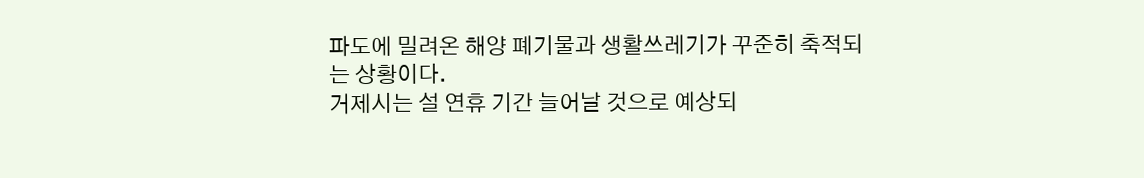파도에 밀려온 해양 폐기물과 생활쓰레기가 꾸준히 축적되는 상황이다.
거제시는 설 연휴 기간 늘어날 것으로 예상되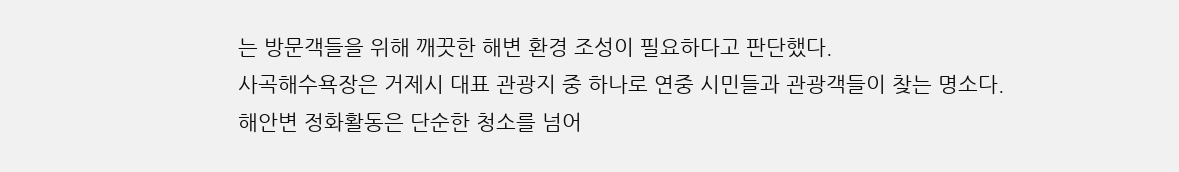는 방문객들을 위해 깨끗한 해변 환경 조성이 필요하다고 판단했다.
사곡해수욕장은 거제시 대표 관광지 중 하나로 연중 시민들과 관광객들이 찾는 명소다.
해안변 정화활동은 단순한 청소를 넘어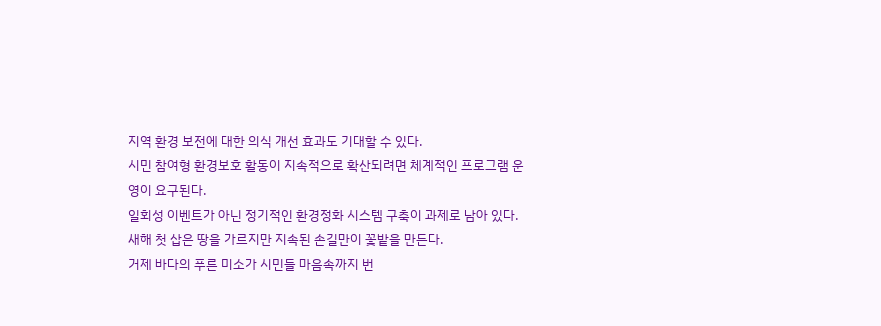지역 환경 보전에 대한 의식 개선 효과도 기대할 수 있다.
시민 참여형 환경보호 활동이 지속적으로 확산되려면 체계적인 프로그램 운영이 요구된다.
일회성 이벤트가 아닌 정기적인 환경정화 시스템 구축이 과제로 남아 있다.
새해 첫 삽은 땅을 가르지만 지속된 손길만이 꽃밭을 만든다.
거제 바다의 푸른 미소가 시민들 마음속까지 번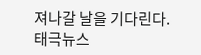져나갈 날을 기다린다.
태극뉴스